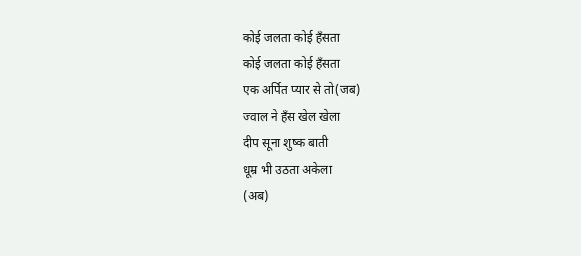कोई जलता कोई हँसता
कोई जलता कोई हँसता
एक अर्पित प्यार से तो(जब)
ज्वाल ने हँस खेल खेला
दीप सूना शुष्क बाती
धूम्र भी उठता अकेला
(अब)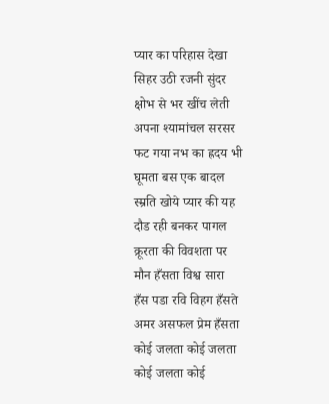प्यार का परिहास देखा
सिहर उठी रजनी सुंदर
क्षोभ से भर खींच लेती
अपना श्यामांचल सरसर
फट गया नभ का ह्रदय भी
घूमता बस एक बादल
स्म्रति खोये प्यार की यह
दौड रही बनकर पागल
क्रूरता की विवशता पर
मौन हँसता विश्व सारा
हँस पडा रवि विहग हँसते
अमर असफल प्रेम हँसता
कोई जलता कोई जलता
कोई जलता कोई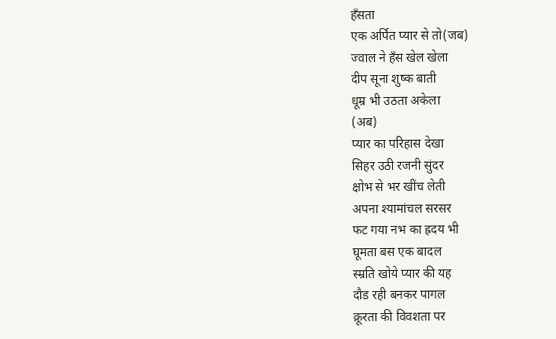हँसता
एक अर्पित प्यार से तो(जब)
ज्वाल ने हँस खेल खेला
दीप सूना शुष्क बाती
धूम्र भी उठता अकेला
(अब)
प्यार का परिहास देखा
सिहर उठी रजनी सुंदर
क्षोभ से भर खींच लेती
अपना श्यामांचल सरसर
फट गया नभ का ह्रदय भी
घूमता बस एक बादल
स्म्रति खोये प्यार की यह
दौड रही बनकर पागल
क्रूरता की विवशता पर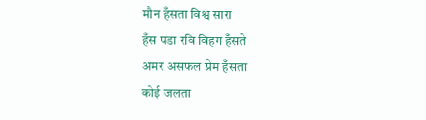मौन हँसता विश्व सारा
हँस पडा रवि विहग हँसते
अमर असफल प्रेम हँसता
कोई जलता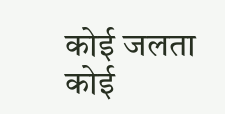कोई जलता
कोई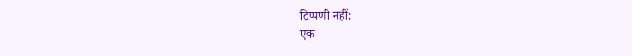टिप्पणी नहीं:
एक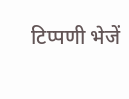टिप्पणी भेजें